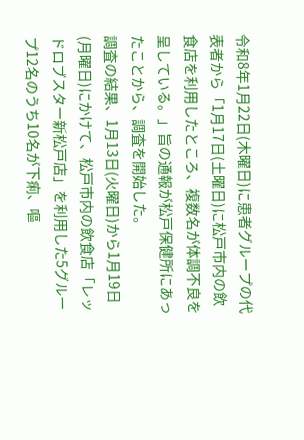令和8年1月22日(木曜日)に患者グループの代表者から「1月17日(土曜日)に松戸市内の飲食店を利用したところ、複数名が体調不良を呈している。」旨の通報が松戸保健所にあったことから、調査を開始した。
調査の結果、1月13日(火曜日)から1月19日(月曜日)にかけて、松戸市内の飲食店「レッドロブスター新松戸店」を利用した5グループ12名のうち10名が下痢、嘔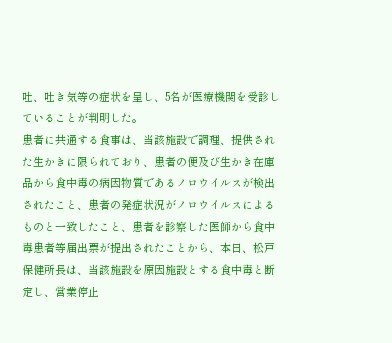吐、吐き気等の症状を呈し、5名が医療機関を受診していることが判明した。
患者に共通する食事は、当該施設で調理、提供された生かきに限られており、患者の便及び生かき在庫品から食中毒の病因物質であるノロウイルスが検出されたこと、患者の発症状況がノロウイルスによるものと一致したこと、患者を診察した医師から食中毒患者等届出票が提出されたことから、本日、松戸保健所長は、当該施設を原因施設とする食中毒と断定し、営業停止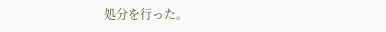処分を行った。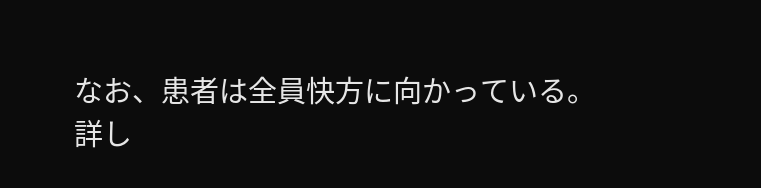なお、患者は全員快方に向かっている。
詳し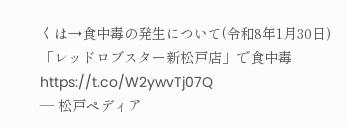くは→食中毒の発生について(令和8年1月30日)
「レッドロブスター新松戸店」で食中毒https://t.co/W2ywvTj07Q
— 松戸ペディア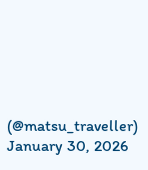(@matsu_traveller) January 30, 2026